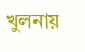খুলনায়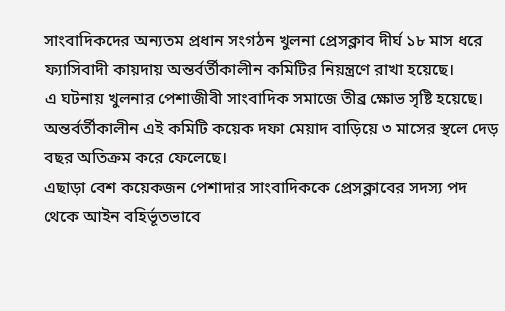সাংবাদিকদের অন্যতম প্রধান সংগঠন খুলনা প্রেসক্লাব দীর্ঘ ১৮ মাস ধরে ফ্যাসিবাদী কায়দায় অন্তর্বর্তীকালীন কমিটির নিয়ন্ত্রণে রাখা হয়েছে।
এ ঘটনায় খুলনার পেশাজীবী সাংবাদিক সমাজে তীব্র ক্ষোভ সৃষ্টি হয়েছে। অন্তর্বর্তীকালীন এই কমিটি কয়েক দফা মেয়াদ বাড়িয়ে ৩ মাসের স্থলে দেড় বছর অতিক্রম করে ফেলেছে।
এছাড়া বেশ কয়েকজন পেশাদার সাংবাদিককে প্রেসক্লাবের সদস্য পদ থেকে আইন বহির্ভূতভাবে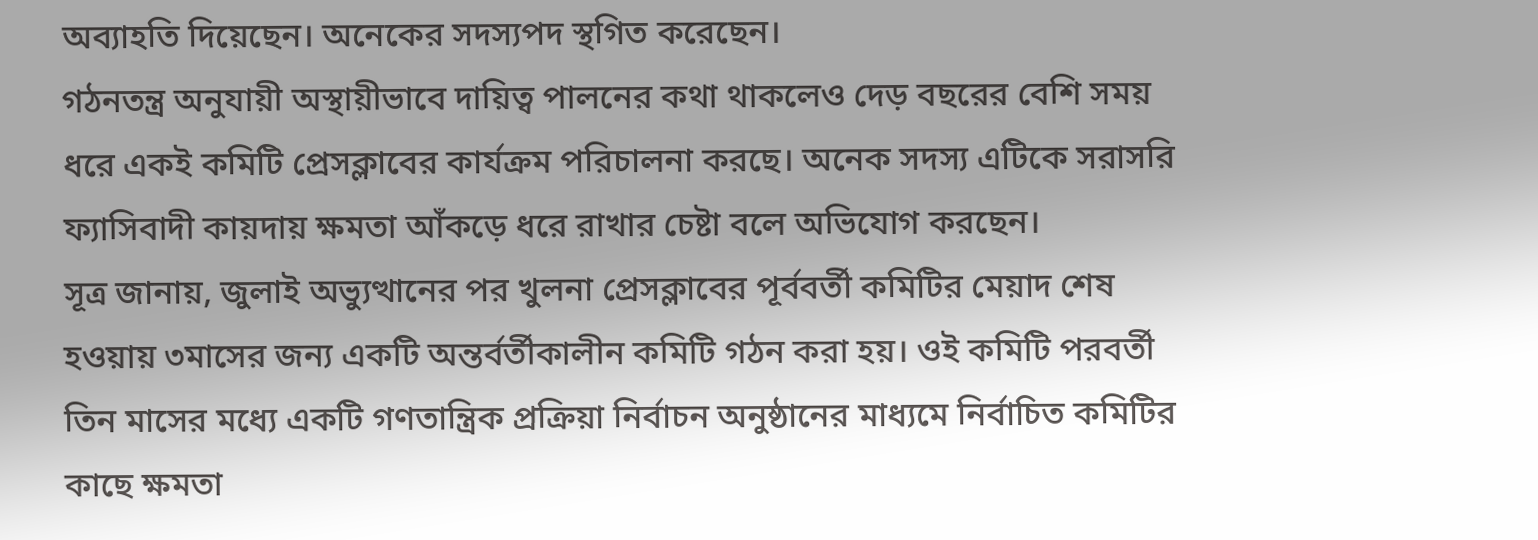অব্যাহতি দিয়েছেন। অনেকের সদস্যপদ স্থগিত করেছেন।
গঠনতন্ত্র অনুযায়ী অস্থায়ীভাবে দায়িত্ব পালনের কথা থাকলেও দেড় বছরের বেশি সময় ধরে একই কমিটি প্রেসক্লাবের কার্যক্রম পরিচালনা করছে। অনেক সদস্য এটিকে সরাসরি ফ্যাসিবাদী কায়দায় ক্ষমতা আঁকড়ে ধরে রাখার চেষ্টা বলে অভিযোগ করছেন।
সূত্র জানায়, জুলাই অভ্যুত্থানের পর খুলনা প্রেসক্লাবের পূর্ববর্তী কমিটির মেয়াদ শেষ হওয়ায় ৩মাসের জন্য একটি অন্তর্বর্তীকালীন কমিটি গঠন করা হয়। ওই কমিটি পরবর্তী তিন মাসের মধ্যে একটি গণতান্ত্রিক প্রক্রিয়া নির্বাচন অনুষ্ঠানের মাধ্যমে নির্বাচিত কমিটির কাছে ক্ষমতা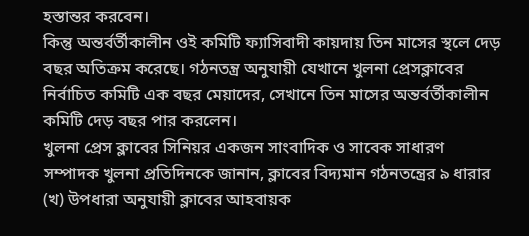হস্তান্তর করবেন।
কিন্তু অন্তর্বর্তীকালীন ওই কমিটি ফ্যাসিবাদী কায়দায় তিন মাসের স্থলে দেড় বছর অতিক্রম করেছে। গঠনতন্ত্র অনুযায়ী যেখানে খুলনা প্রেসক্লাবের নির্বাচিত কমিটি এক বছর মেয়াদের, সেখানে তিন মাসের অন্তর্বর্তীকালীন কমিটি দেড় বছর পার করলেন।
খুলনা প্রেস ক্লাবের সিনিয়র একজন সাংবাদিক ও সাবেক সাধারণ সম্পাদক খুলনা প্রতিদিনকে জানান, ক্লাবের বিদ্যমান গঠনতন্ত্রের ৯ ধারার (খ) উপধারা অনুযায়ী ক্লাবের আহবায়ক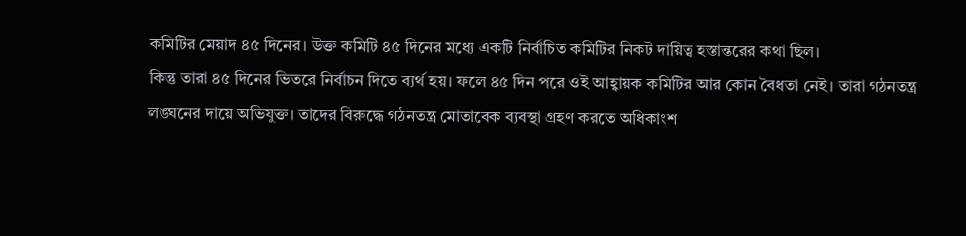কমিটির মেয়াদ ৪৫ দিনের। উক্ত কমিটি ৪৫ দিনের মধ্যে একটি নির্বাচিত কমিটির নিকট দায়িত্ব হস্তান্তরের কথা ছিল।
কিন্তু তারা ৪৫ দিনের ভিতরে নির্বাচন দিতে ব্যর্থ হয়। ফলে ৪৫ দিন পরে ওই আহ্বায়ক কমিটির আর কোন বৈধতা নেই। তারা গঠনতন্ত্র লঙ্ঘনের দায়ে অভিযুক্ত। তাদের বিরুদ্ধে গঠনতন্ত্র মোতাবেক ব্যবস্থা গ্রহণ করতে অধিকাংশ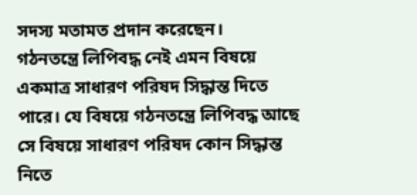সদস্য মতামত প্রদান করেছেন।
গঠনতন্ত্রে লিপিবদ্ধ নেই এমন বিষয়ে একমাত্র সাধারণ পরিষদ সিদ্ধান্ত দিতে পারে। যে বিষয়ে গঠনতন্ত্রে লিপিবদ্ধ আছে সে বিষয়ে সাধারণ পরিষদ কোন সিদ্ধান্ত নিতে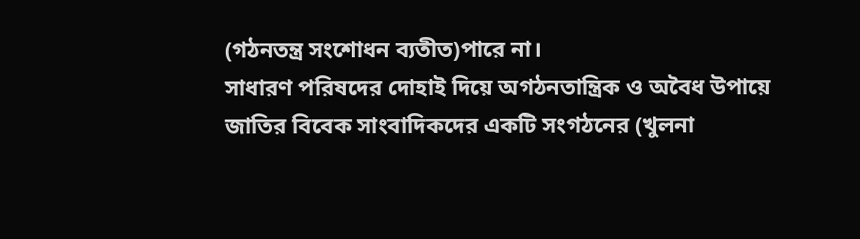(গঠনতন্ত্র সংশোধন ব্যতীত)পারে না।
সাধারণ পরিষদের দোহাই দিয়ে অগঠনতান্ত্রিক ও অবৈধ উপায়ে জাতির বিবেক সাংবাদিকদের একটি সংগঠনের (খুলনা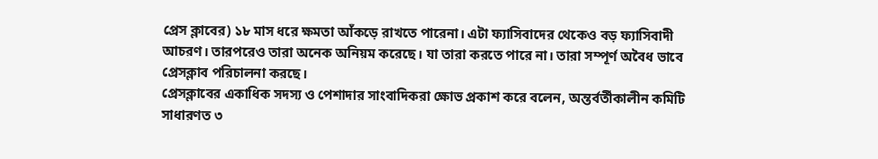প্রেস ক্লাবের) ১৮ মাস ধরে ক্ষমতা আঁকড়ে রাখতে পারেনা। এটা ফ্যাসিবাদের থেকেও বড় ফ্যাসিবাদী আচরণ। তারপরেও তারা অনেক অনিয়ম করেছে। যা তারা করতে পারে না। তারা সম্পূর্ণ অবৈধ ভাবে প্রেসক্লাব পরিচালনা করছে।
প্রেসক্লাবের একাধিক সদস্য ও পেশাদার সাংবাদিকরা ক্ষোভ প্রকাশ করে বলেন, অন্তর্বর্তীকালীন কমিটি সাধারণত ৩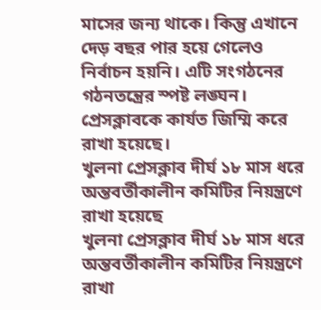মাসের জন্য থাকে। কিন্তু এখানে দেড় বছর পার হয়ে গেলেও নির্বাচন হয়নি। এটি সংগঠনের গঠনতন্ত্রের স্পষ্ট লঙ্ঘন। প্রেসক্লাবকে কার্যত জিম্মি করে রাখা হয়েছে।
খুলনা প্রেসক্লাব দীর্ঘ ১৮ মাস ধরে অন্তবর্তীকালীন কমিটির নিয়ন্ত্রণে রাখা হয়েছে
খুলনা প্রেসক্লাব দীর্ঘ ১৮ মাস ধরে অন্তবর্তীকালীন কমিটির নিয়ন্ত্রণে রাখা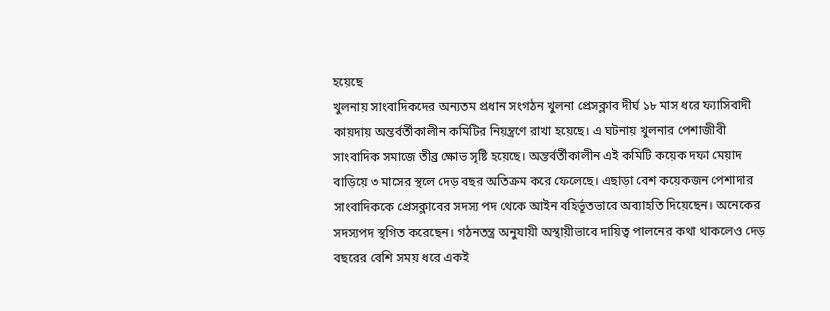হয়েছে
খুলনায় সাংবাদিকদের অন্যতম প্রধান সংগঠন খুলনা প্রেসক্লাব দীর্ঘ ১৮ মাস ধরে ফ্যাসিবাদী কায়দায় অন্তর্বর্তীকালীন কমিটির নিয়ন্ত্রণে রাখা হয়েছে। এ ঘটনায় খুলনার পেশাজীবী সাংবাদিক সমাজে তীব্র ক্ষোভ সৃষ্টি হয়েছে। অন্তর্বর্তীকালীন এই কমিটি কয়েক দফা মেয়াদ বাড়িয়ে ৩ মাসের স্থলে দেড় বছর অতিক্রম করে ফেলেছে। এছাড়া বেশ কয়েকজন পেশাদার সাংবাদিককে প্রেসক্লাবের সদস্য পদ থেকে আইন বহির্ভূতভাবে অব্যাহতি দিয়েছেন। অনেকের সদস্যপদ স্থগিত করেছেন। গঠনতন্ত্র অনুযায়ী অস্থায়ীভাবে দায়িত্ব পালনের কথা থাকলেও দেড় বছরের বেশি সময় ধরে একই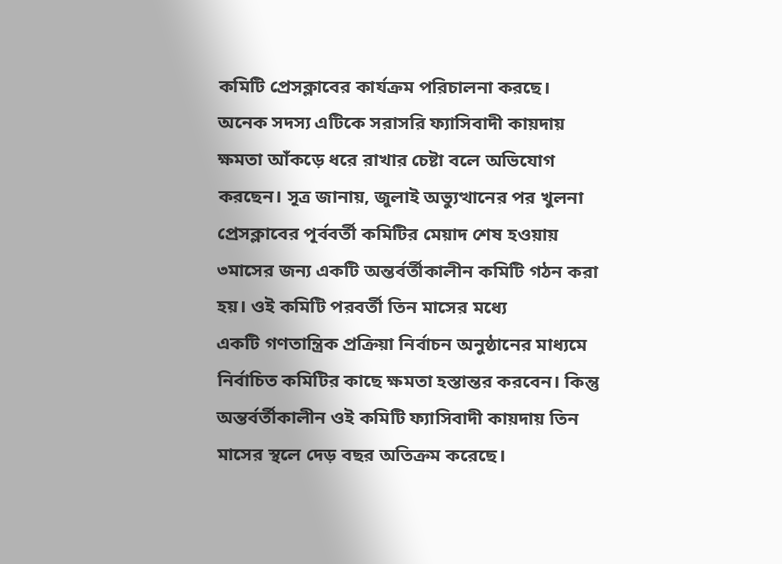কমিটি প্রেসক্লাবের কার্যক্রম পরিচালনা করছে। অনেক সদস্য এটিকে সরাসরি ফ্যাসিবাদী কায়দায় ক্ষমতা আঁকড়ে ধরে রাখার চেষ্টা বলে অভিযোগ করছেন। সূত্র জানায়, জুলাই অভ্যুত্থানের পর খুলনা প্রেসক্লাবের পূর্ববর্তী কমিটির মেয়াদ শেষ হওয়ায় ৩মাসের জন্য একটি অন্তর্বর্তীকালীন কমিটি গঠন করা হয়। ওই কমিটি পরবর্তী তিন মাসের মধ্যে
একটি গণতান্ত্রিক প্রক্রিয়া নির্বাচন অনুষ্ঠানের মাধ্যমে নির্বাচিত কমিটির কাছে ক্ষমতা হস্তান্তর করবেন। কিন্তু অন্তর্বর্তীকালীন ওই কমিটি ফ্যাসিবাদী কায়দায় তিন মাসের স্থলে দেড় বছর অতিক্রম করেছে।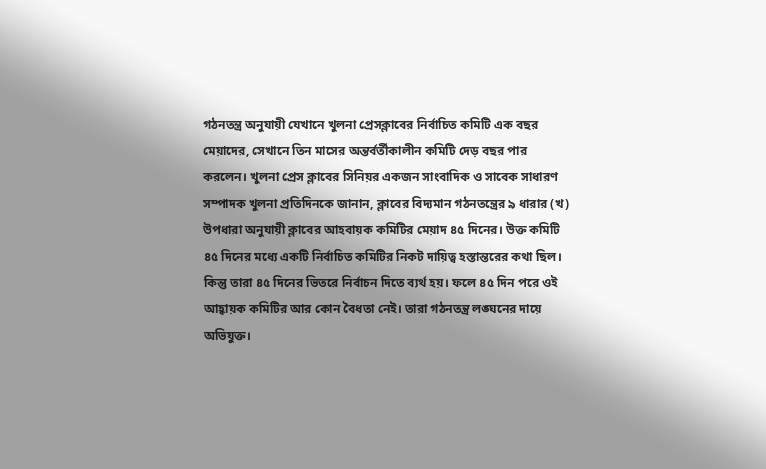গঠনতন্ত্র অনুযায়ী যেখানে খুলনা প্রেসক্লাবের নির্বাচিত কমিটি এক বছর মেয়াদের, সেখানে তিন মাসের অন্তর্বর্তীকালীন কমিটি দেড় বছর পার করলেন। খুলনা প্রেস ক্লাবের সিনিয়র একজন সাংবাদিক ও সাবেক সাধারণ সম্পাদক খুলনা প্রতিদিনকে জানান, ক্লাবের বিদ্যমান গঠনতন্ত্রের ৯ ধারার (খ) উপধারা অনুযায়ী ক্লাবের আহবায়ক কমিটির মেয়াদ ৪৫ দিনের। উক্ত কমিটি ৪৫ দিনের মধ্যে একটি নির্বাচিত কমিটির নিকট দায়িত্ব হস্তান্তরের কথা ছিল। কিন্তু তারা ৪৫ দিনের ভিতরে নির্বাচন দিতে ব্যর্থ হয়। ফলে ৪৫ দিন পরে ওই আহ্বায়ক কমিটির আর কোন বৈধতা নেই। তারা গঠনতন্ত্র লঙ্ঘনের দায়ে অভিযুক্ত।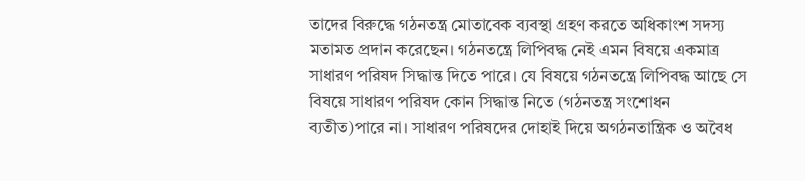তাদের বিরুদ্ধে গঠনতন্ত্র মোতাবেক ব্যবস্থা গ্রহণ করতে অধিকাংশ সদস্য
মতামত প্রদান করেছেন। গঠনতন্ত্রে লিপিবদ্ধ নেই এমন বিষয়ে একমাত্র সাধারণ পরিষদ সিদ্ধান্ত দিতে পারে। যে বিষয়ে গঠনতন্ত্রে লিপিবদ্ধ আছে সে বিষয়ে সাধারণ পরিষদ কোন সিদ্ধান্ত নিতে (গঠনতন্ত্র সংশোধন ব্যতীত)পারে না। সাধারণ পরিষদের দোহাই দিয়ে অগঠনতান্ত্রিক ও অবৈধ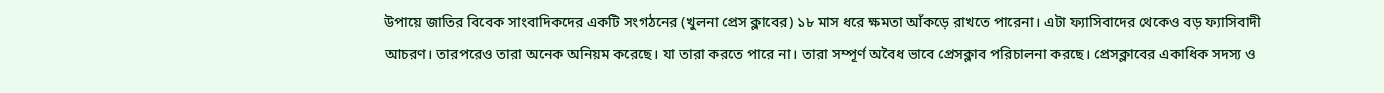উপায়ে জাতির বিবেক সাংবাদিকদের একটি সংগঠনের (খুলনা প্রেস ক্লাবের) ১৮ মাস ধরে ক্ষমতা আঁকড়ে রাখতে পারেনা। এটা ফ্যাসিবাদের থেকেও বড় ফ্যাসিবাদী আচরণ। তারপরেও তারা অনেক অনিয়ম করেছে। যা তারা করতে পারে না। তারা সম্পূর্ণ অবৈধ ভাবে প্রেসক্লাব পরিচালনা করছে। প্রেসক্লাবের একাধিক সদস্য ও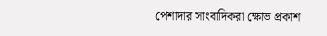পেশাদার সাংবাদিকরা ক্ষোভ প্রকাশ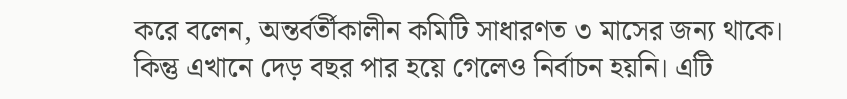করে বলেন, অন্তর্বর্তীকালীন কমিটি সাধারণত ৩ মাসের জন্য থাকে। কিন্তু এখানে দেড় বছর পার হয়ে গেলেও নির্বাচন হয়নি। এটি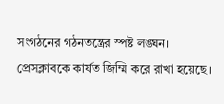সংগঠনের গঠনতন্ত্রের স্পষ্ট লঙ্ঘন। প্রেসক্লাবকে কার্যত জিম্মি করে রাখা হয়েছে।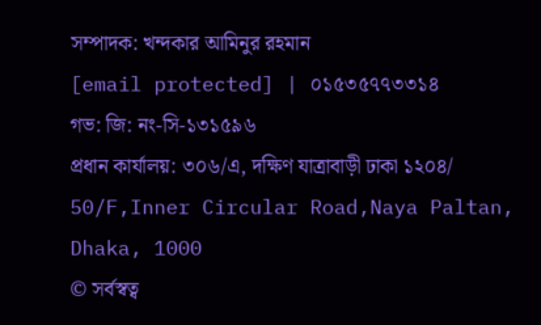সম্পাদক: খন্দকার আমিনুর রহমান
[email protected] | ০১৫৩৫৭৭৩৩১৪
গভ: জি: নং-সি-১৩১৫৯৬
প্রধান কার্যালয়: ৩০৬/এ, দক্ষিণ যাত্রাবাড়ী ঢাকা ১২০৪/
50/F,Inner Circular Road,Naya Paltan, Dhaka, 1000
© সর্বস্বত্ব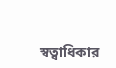স্বত্বাধিকার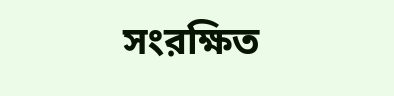সংরক্ষিত